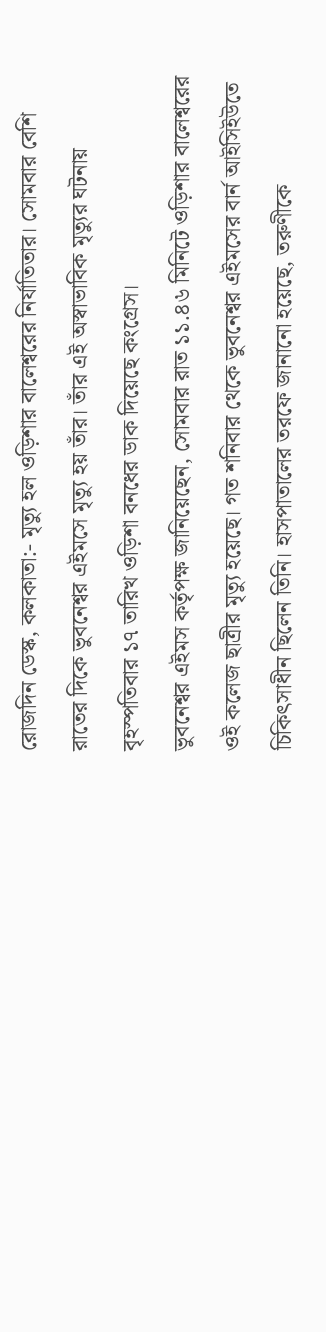রোজদিন ডেস্ক, কলকাতা:- মৃত্যু হল ওড়িশার বালেশ্বরের নির্যাতিতার। সোমবার বেশি রাতের দিকে ভুবনেশ্বর এইমসে মৃত্যু হয় তাঁর। তাঁর এই অস্বাভাবিক মৃত্যুর ঘটনায় বৃহস্পতিবার ১৭ তারিখ ওড়িশা বনধের ডাক দিয়েছে কংগ্রেস।
ভুবনেশ্বর এইমস কর্তৃপক্ষ জানিয়েছেন, সোমবার রাত ১১.৪৬ মিনিটে ওড়িশার বালেশ্বরের ওই কলেজ ছাত্রীর মৃত্যু হয়েছে। গত শনিবার থেকে ভুবনেশ্বর এইমসের বার্ন আইসিইউতে চিকিৎসাধীন ছিলেন তিনি। হাসপাতালের তরফে জানানো হয়েছে, তরুণীকে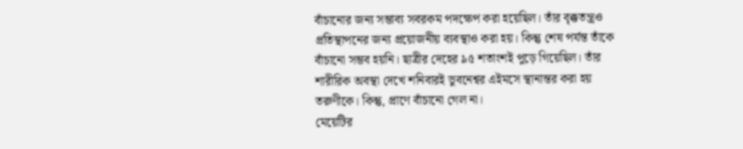বাঁচানোর জন্য সম্ভাব্য সবরকম পদক্ষেপ করা হয়েছিল। তাঁর বৃক্কতন্ত্রও প্রতিস্থাপনের জন্য প্রয়োজনীয় ব্যবস্থাও করা হয়। কিন্তু শেষ পর্যন্ত তাঁকে বাঁচানো সম্ভব হয়নি। ছাত্রীর দেহের ৯৫ শতাংশই পুড়ে গিয়েছিল। তাঁর শারীরিক অবস্থা দেখে শনিবারই ভুবনেশ্বর এইমসে স্থানান্তর করা হয় তরুণীকে। কিন্তু, প্রাণে বাঁচানো গেল না।
মেয়েটির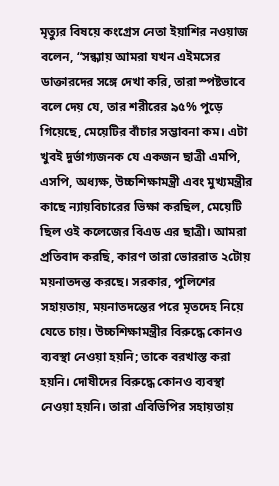মৃত্যুর বিষয়ে কংগ্রেস নেতা ইয়াশির নওয়াজ বলেন, “সন্ধ্যায় আমরা যখন এইমসের ডাক্তারদের সঙ্গে দেখা করি, তারা স্পষ্টভাবে বলে দেয় যে, তার শরীরের ৯৫% পুড়ে গিয়েছে, মেয়েটির বাঁচার সম্ভাবনা কম। এটা খুবই দুর্ভাগ্যজনক যে একজন ছাত্রী এমপি, এসপি, অধ্যক্ষ, উচ্চশিক্ষামন্ত্রী এবং মুখ্যমন্ত্রীর কাছে ন্যায়বিচারের ভিক্ষা করছিল, মেয়েটি ছিল ওই কলেজের বিএড এর ছাত্রী। আমরা প্রতিবাদ করছি, কারণ তারা ভোররাত ২টোয় ময়নাতদন্ত করছে। সরকার, পুলিশের সহায়তায়, ময়নাতদন্তের পরে মৃতদেহ নিয়ে যেতে চায়। উচ্চশিক্ষামন্ত্রীর বিরুদ্ধে কোনও ব্যবস্থা নেওয়া হয়নি; তাকে বরখাস্ত করা হয়নি। দোষীদের বিরুদ্ধে কোনও ব্যবস্থা নেওয়া হয়নি। তারা এবিভিপির সহায়তায়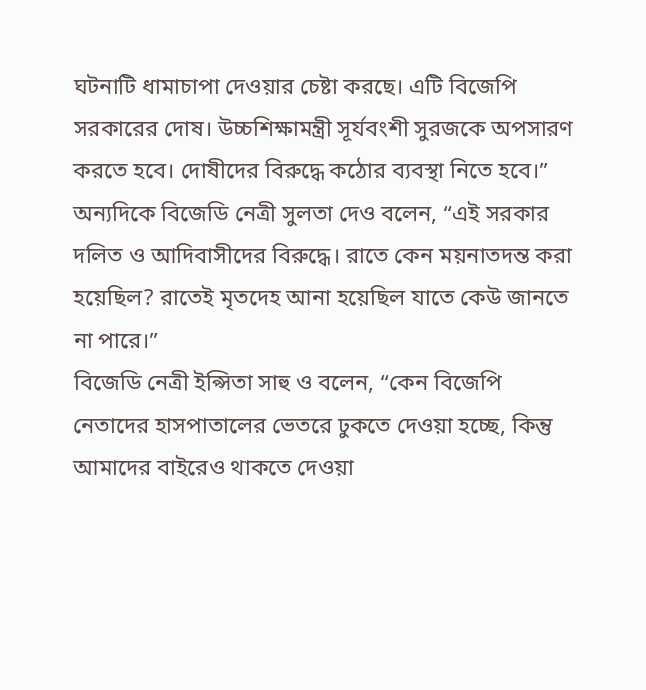ঘটনাটি ধামাচাপা দেওয়ার চেষ্টা করছে। এটি বিজেপি সরকারের দোষ। উচ্চশিক্ষামন্ত্রী সূর্যবংশী সুরজকে অপসারণ করতে হবে। দোষীদের বিরুদ্ধে কঠোর ব্যবস্থা নিতে হবে।”
অন্যদিকে বিজেডি নেত্রী সুলতা দেও বলেন, “এই সরকার দলিত ও আদিবাসীদের বিরুদ্ধে। রাতে কেন ময়নাতদন্ত করা হয়েছিল? রাতেই মৃতদেহ আনা হয়েছিল যাতে কেউ জানতে না পারে।”
বিজেডি নেত্রী ইপ্সিতা সাহু ও বলেন, “কেন বিজেপি নেতাদের হাসপাতালের ভেতরে ঢুকতে দেওয়া হচ্ছে, কিন্তু আমাদের বাইরেও থাকতে দেওয়া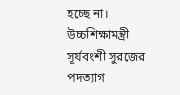হচ্ছে না। উচ্চশিক্ষামন্ত্রী সূর্যবংশী সুরজের পদত্যাগ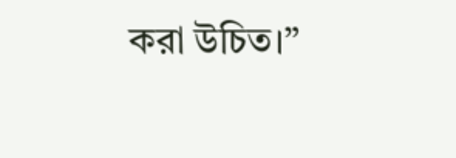করা উচিত।”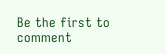Be the first to comment